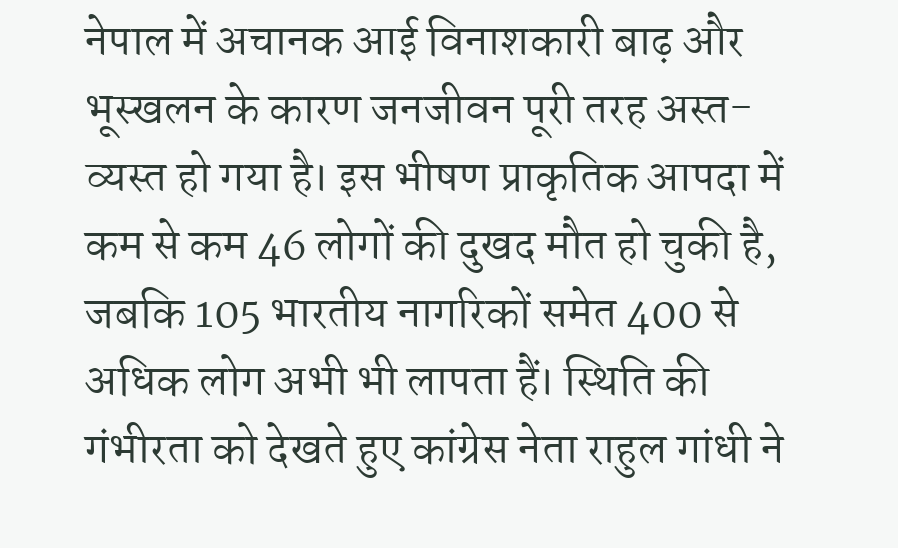नेपाल में अचानक आई विनाशकारी बाढ़ और भूस्खलन के कारण जनजीवन पूरी तरह अस्त-व्यस्त हो गया है। इस भीषण प्राकृतिक आपदा में कम से कम 46 लोगों की दुखद मौत हो चुकी है, जबकि 105 भारतीय नागरिकों समेत 400 से अधिक लोग अभी भी लापता हैं। स्थिति की गंभीरता को देखते हुए कांग्रेस नेता राहुल गांधी ने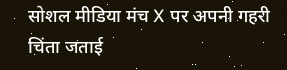सोशल मीडिया मंच X पर अपनी गहरी चिंता जताई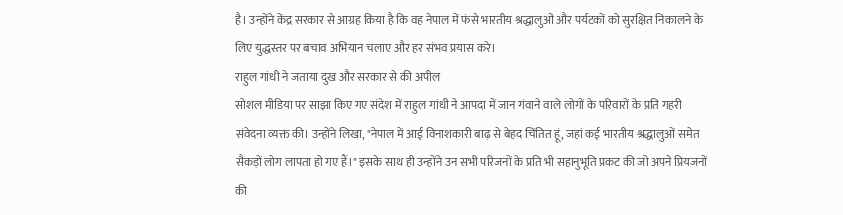है। उन्होंने केंद्र सरकार से आग्रह किया है कि वह नेपाल में फंसे भारतीय श्रद्धालुओं और पर्यटकों को सुरक्षित निकालने के लिए युद्धस्तर पर बचाव अभियान चलाए और हर संभव प्रयास करे।
राहुल गांधी ने जताया दुख और सरकार से की अपील
सोशल मीडिया पर साझा किए गए संदेश में राहुल गांधी ने आपदा में जान गंवाने वाले लोगों के परिवारों के प्रति गहरी संवेदना व्यक्त की। उन्होंने लिखा, "नेपाल में आई विनाशकारी बाढ़ से बेहद चिंतित हूं, जहां कई भारतीय श्रद्धालुओं समेत सैकड़ों लोग लापता हो गए हैं।" इसके साथ ही उन्होंने उन सभी परिजनों के प्रति भी सहानुभूति प्रकट की जो अपने प्रियजनों की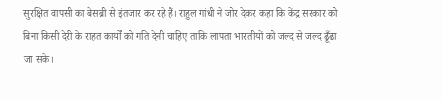सुरक्षित वापसी का बेसब्री से इंतजार कर रहे हैं। राहुल गांधी ने जोर देकर कहा कि केंद्र सरकार को बिना किसी देरी के राहत कार्यों को गति देनी चाहिए ताकि लापता भारतीयों को जल्द से जल्द ढूँढा जा सके।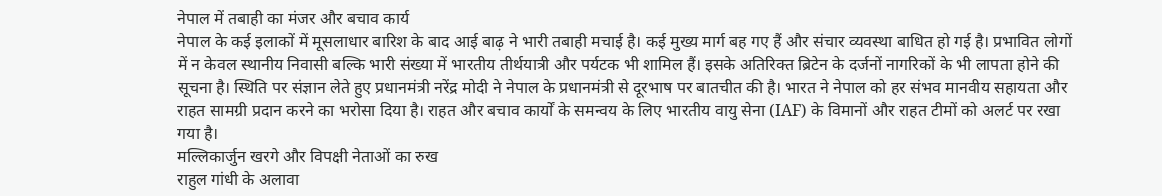नेपाल में तबाही का मंजर और बचाव कार्य
नेपाल के कई इलाकों में मूसलाधार बारिश के बाद आई बाढ़ ने भारी तबाही मचाई है। कई मुख्य मार्ग बह गए हैं और संचार व्यवस्था बाधित हो गई है। प्रभावित लोगों में न केवल स्थानीय निवासी बल्कि भारी संख्या में भारतीय तीर्थयात्री और पर्यटक भी शामिल हैं। इसके अतिरिक्त ब्रिटेन के दर्जनों नागरिकों के भी लापता होने की सूचना है। स्थिति पर संज्ञान लेते हुए प्रधानमंत्री नरेंद्र मोदी ने नेपाल के प्रधानमंत्री से दूरभाष पर बातचीत की है। भारत ने नेपाल को हर संभव मानवीय सहायता और राहत सामग्री प्रदान करने का भरोसा दिया है। राहत और बचाव कार्यों के समन्वय के लिए भारतीय वायु सेना (IAF) के विमानों और राहत टीमों को अलर्ट पर रखा गया है।
मल्लिकार्जुन खरगे और विपक्षी नेताओं का रुख
राहुल गांधी के अलावा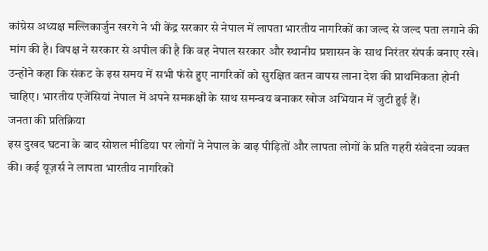कांग्रेस अध्यक्ष मल्लिकार्जुन खरगे ने भी केंद्र सरकार से नेपाल में लापता भारतीय नागरिकों का जल्द से जल्द पता लगाने की मांग की है। विपक्ष ने सरकार से अपील की है कि वह नेपाल सरकार और स्थानीय प्रशासन के साथ निरंतर संपर्क बनाए रखे। उन्होंने कहा कि संकट के इस समय में सभी फंसे हुए नागरिकों को सुरक्षित वतन वापस लाना देश की प्राथमिकता होनी चाहिए। भारतीय एजेंसियां नेपाल में अपने समकक्षों के साथ समन्वय बनाकर खोज अभियान में जुटी हुई हैं।
जनता की प्रतिक्रिया
इस दुखद घटना के बाद सोशल मीडिया पर लोगों ने नेपाल के बाढ़ पीड़ितों और लापता लोगों के प्रति गहरी संवेदना व्यक्त की। कई यूज़र्स ने लापता भारतीय नागरिकों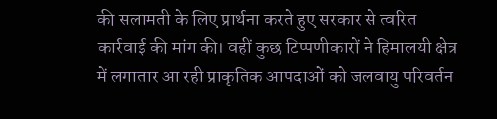की सलामती के लिए प्रार्थना करते हुए सरकार से त्वरित कार्रवाई की मांग की। वहीं कुछ टिप्पणीकारों ने हिमालयी क्षेत्र में लगातार आ रही प्राकृतिक आपदाओं को जलवायु परिवर्तन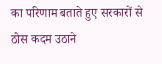का परिणाम बताते हुए सरकारों से ठोस कदम उठाने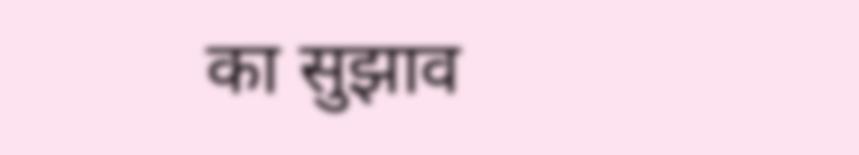का सुझाव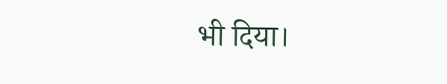भी दिया।